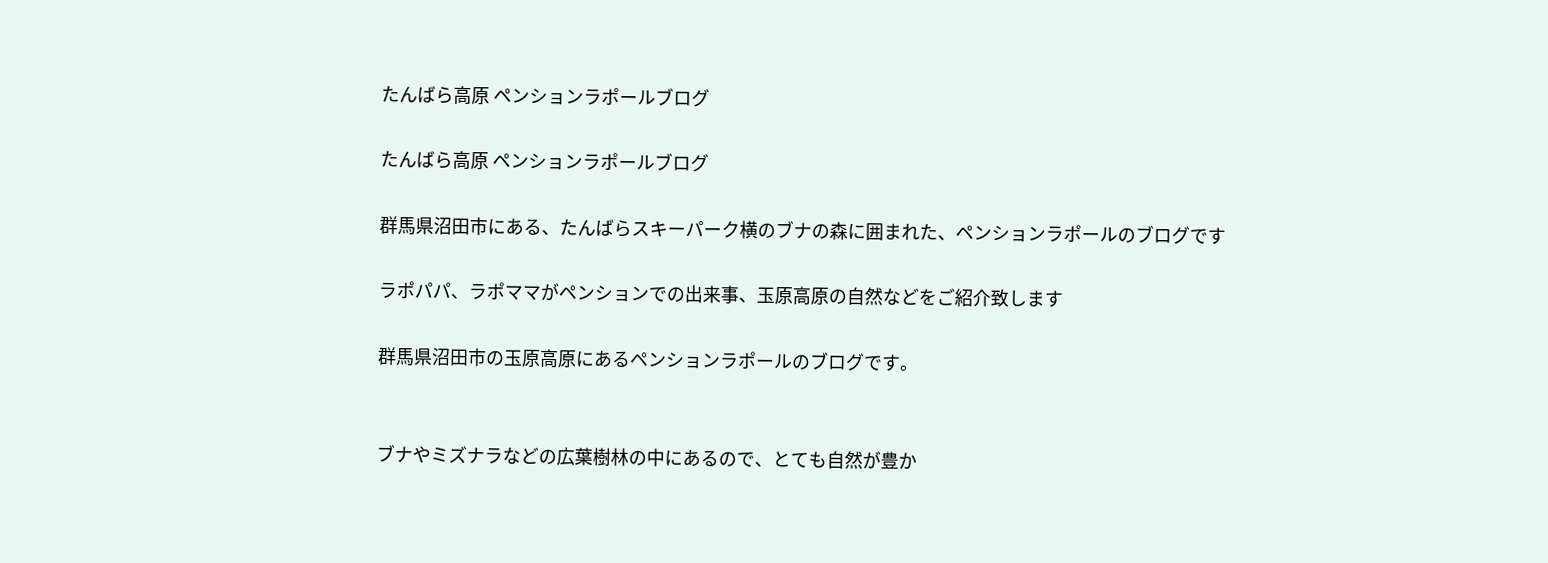たんばら高原 ペンションラポールブログ

たんばら高原 ペンションラポールブログ

群馬県沼田市にある、たんばらスキーパーク横のブナの森に囲まれた、ペンションラポールのブログです

ラポパパ、ラポママがペンションでの出来事、玉原高原の自然などをご紹介致します

群馬県沼田市の玉原高原にあるペンションラポールのブログです。


ブナやミズナラなどの広葉樹林の中にあるので、とても自然が豊か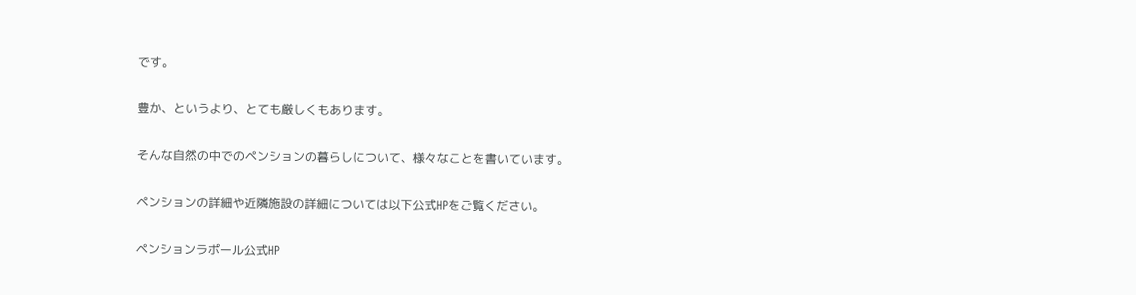です。

豊か、というより、とても厳しくもあります。

そんな自然の中でのペンションの暮らしについて、様々なことを書いています。

ペンションの詳細や近隣施設の詳細については以下公式HPをご覧ください。

ペンションラポール公式HP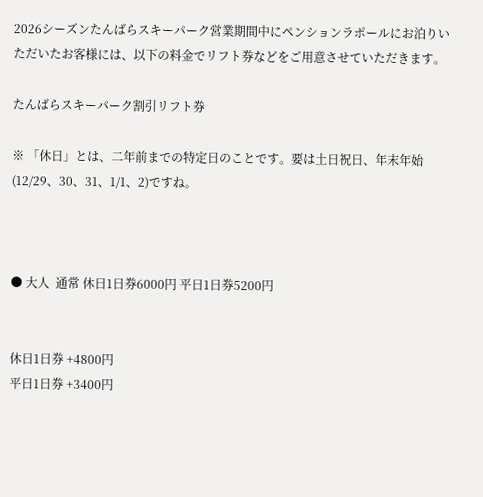2026シーズンたんばらスキーパーク営業期間中にペンションラポールにお泊りいただいたお客様には、以下の料金でリフト券などをご用意させていただきます。

たんばらスキーパーク割引リフト券

※ 「休日」とは、二年前までの特定日のことです。要は土日祝日、年末年始(12/29、30、31、1/1、2)ですね。



● 大人  通常 休日1日券6000円 平日1日券5200円


休日1日券 +4800円
平日1日券 +3400円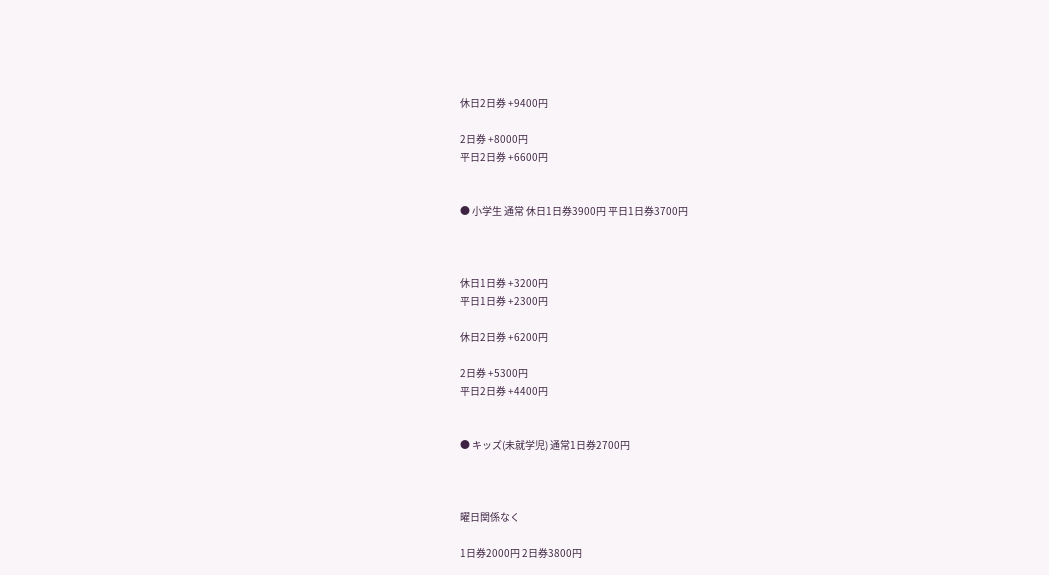休日2日券 +9400円

2日券 +8000円
平日2日券 +6600円


● 小学生 通常 休日1日券3900円 平日1日券3700円



休日1日券 +3200円
平日1日券 +2300円

休日2日券 +6200円

2日券 +5300円
平日2日券 +4400円


● キッズ(未就学児) 通常1日券2700円



曜日関係なく

1日券2000円 2日券3800円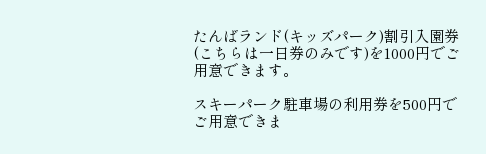たんばランド(キッズパーク)割引入園券(こちらは一日券のみです)を1000円でご用意できます。

スキーパーク駐車場の利用券を500円でご用意できま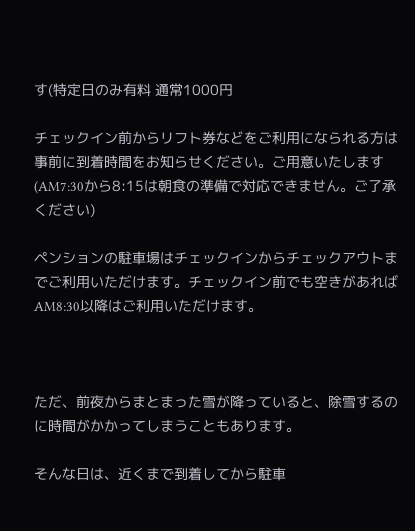す(特定日のみ有料 通常1000円

チェックイン前からリフト券などをご利用になられる方は事前に到着時間をお知らせください。ご用意いたします(AM7:30から8:15は朝食の準備で対応できません。ご了承ください)

ペンションの駐車場はチェックインからチェックアウトまでご利用いただけます。チェックイン前でも空きがあればAM8:30以降はご利用いただけます。



ただ、前夜からまとまった雪が降っていると、除雪するのに時間がかかってしまうこともあります。

そんな日は、近くまで到着してから駐車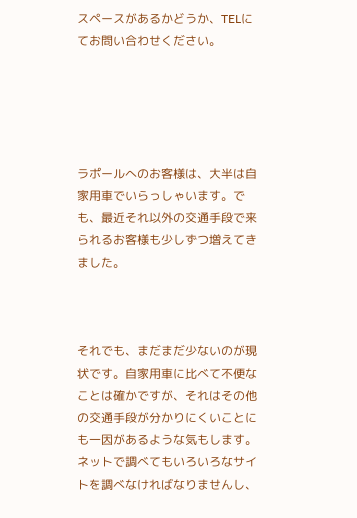スペースがあるかどうか、TELにてお問い合わせください。





ラポールへのお客様は、大半は自家用車でいらっしゃいます。でも、最近それ以外の交通手段で来られるお客様も少しずつ増えてきました。



それでも、まだまだ少ないのが現状です。自家用車に比べて不便なことは確かですが、それはその他の交通手段が分かりにくいことにも一因があるような気もします。ネットで調べてもいろいろなサイトを調べなければなりませんし、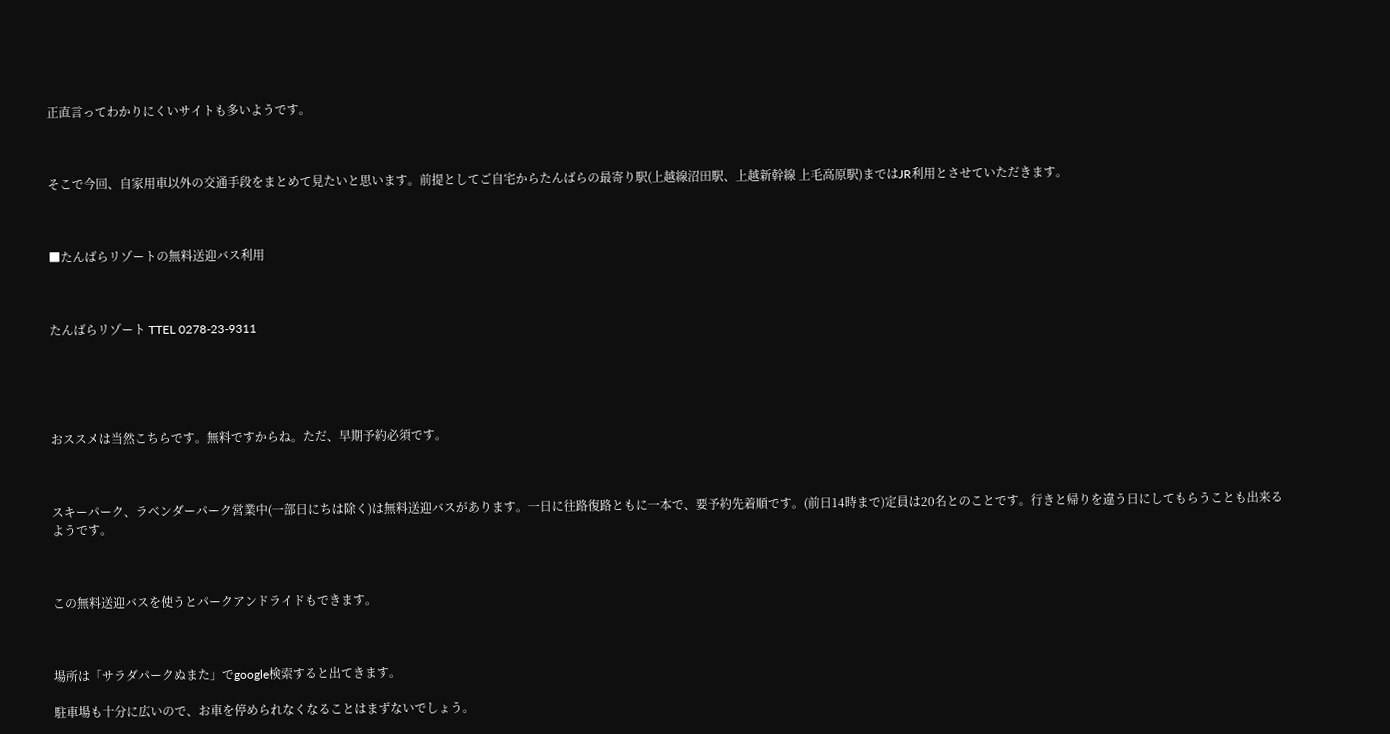正直言ってわかりにくいサイトも多いようです。



そこで今回、自家用車以外の交通手段をまとめて見たいと思います。前提としてご自宅からたんばらの最寄り駅(上越線沼田駅、上越新幹線 上毛高原駅)まではJR利用とさせていただきます。



■たんばらリゾートの無料送迎バス利用



たんばらリゾート TTEL 0278-23-9311





おススメは当然こちらです。無料ですからね。ただ、早期予約必須です。



スキーパーク、ラベンダーパーク営業中(一部日にちは除く)は無料送迎バスがあります。一日に往路復路ともに一本で、要予約先着順です。(前日14時まで)定員は20名とのことです。行きと帰りを違う日にしてもらうことも出来るようです。



この無料送迎バスを使うとパークアンドライドもできます。



場所は「サラダパークぬまた」でgoogle検索すると出てきます。

駐車場も十分に広いので、お車を停められなくなることはまずないでしょう。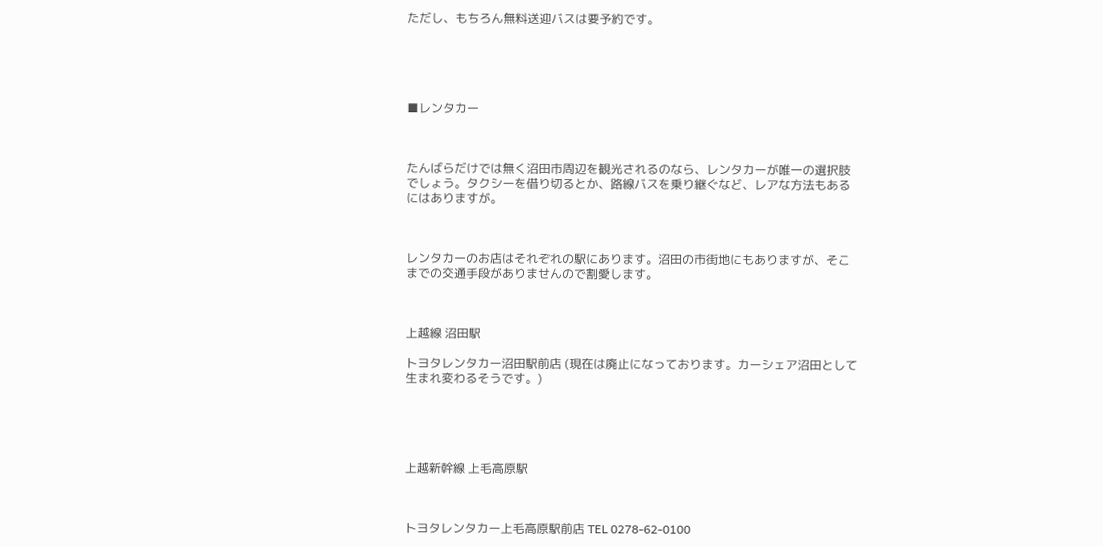ただし、もちろん無料送迎バスは要予約です。





■レンタカー



たんばらだけでは無く沼田市周辺を観光されるのなら、レンタカーが唯一の選択肢でしょう。タクシーを借り切るとか、路線バスを乗り継ぐなど、レアな方法もあるにはありますが。



レンタカーのお店はそれぞれの駅にあります。沼田の市街地にもありますが、そこまでの交通手段がありませんので割愛します。



上越線 沼田駅

トヨタレンタカー沼田駅前店 (現在は廃止になっております。カーシェア沼田として生まれ変わるそうです。)





上越新幹線 上毛高原駅



トヨタレンタカー上毛高原駅前店 TEL 0278-62-0100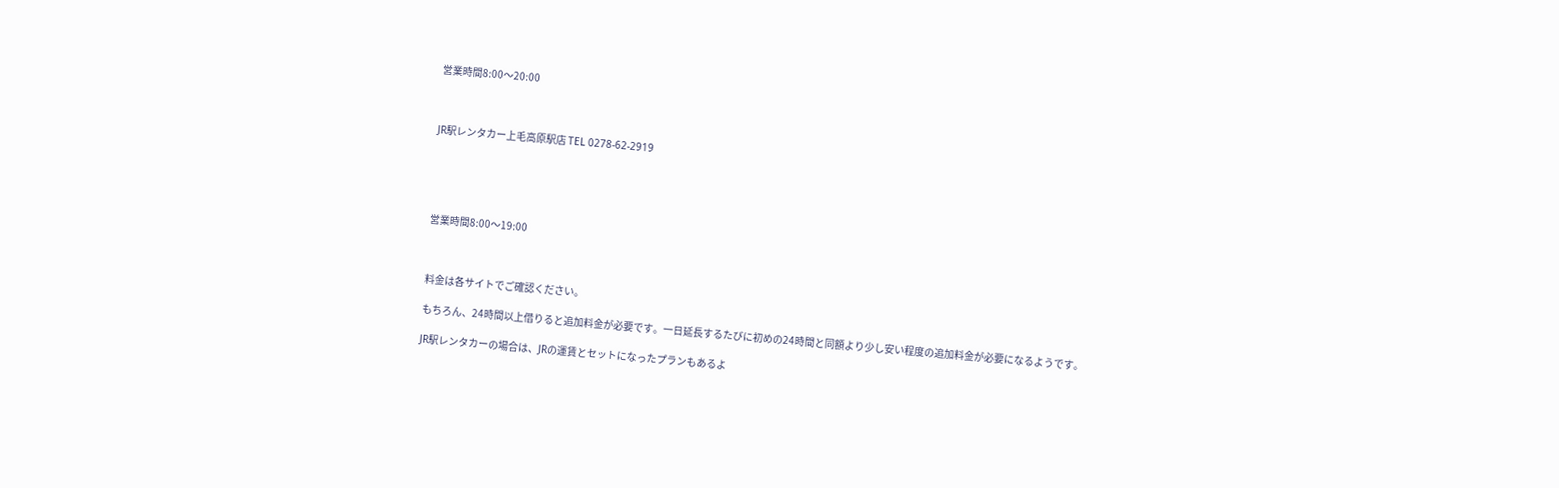営業時間8:00〜20:00



JR駅レンタカー上毛高原駅店 TEL 0278-62-2919





営業時間8:00〜19:00



料金は各サイトでご確認ください。

もちろん、24時間以上借りると追加料金が必要です。一日延長するたびに初めの24時間と同額より少し安い程度の追加料金が必要になるようです。

JR駅レンタカーの場合は、JRの運賃とセットになったプランもあるよ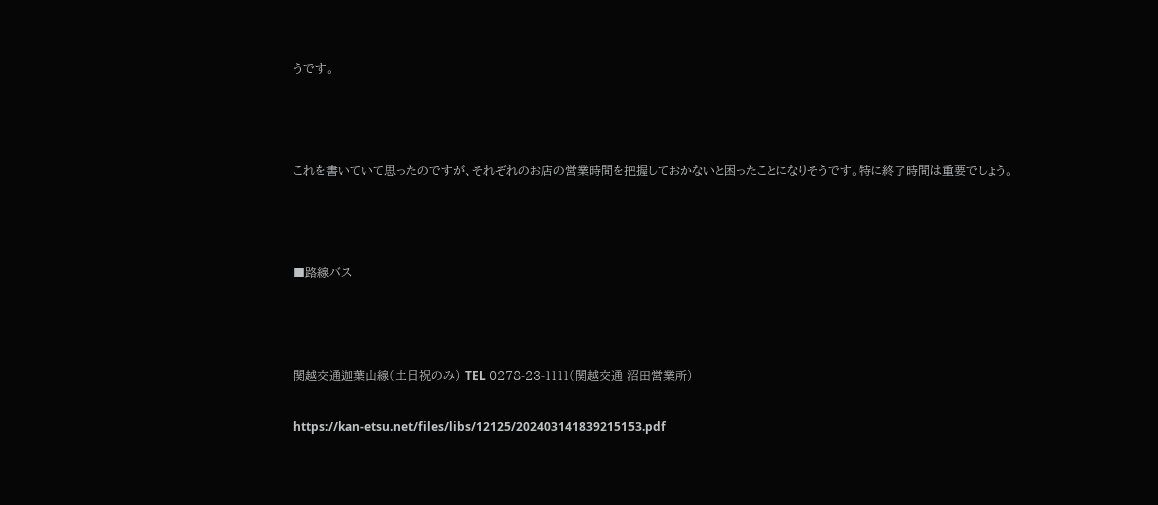うです。



これを書いていて思ったのですが、それぞれのお店の営業時間を把握しておかないと困ったことになりそうです。特に終了時間は重要でしょう。



■路線バス



関越交通迦葉山線(土日祝のみ) TEL 0278-23-1111(関越交通 沼田営業所)

https://kan-etsu.net/files/libs/12125/202403141839215153.pdf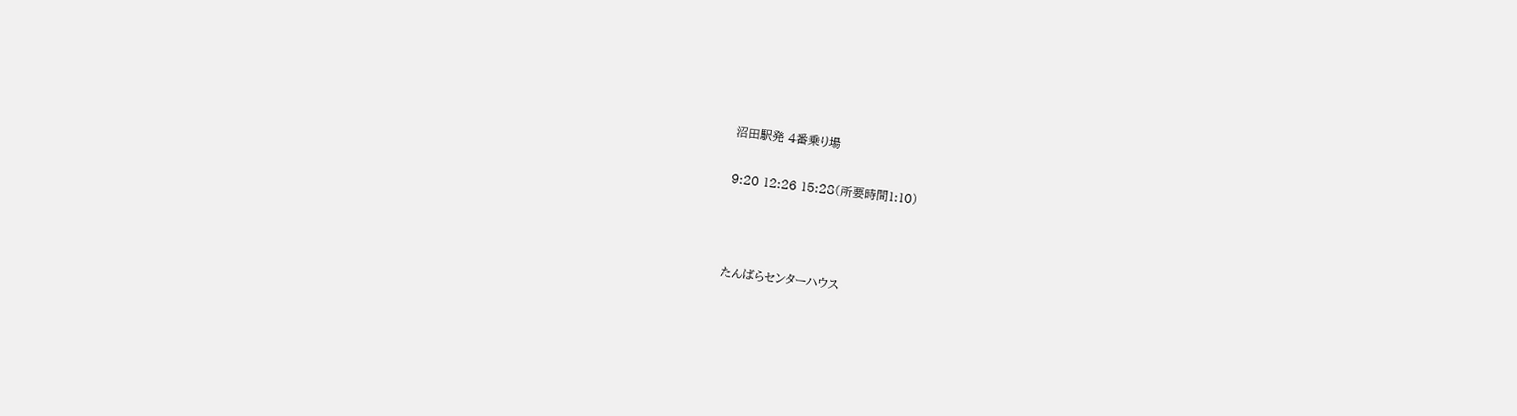沼田駅発 4番乗り場

9:20 12:26 15:28(所要時間1:10)



たんばらセンターハウス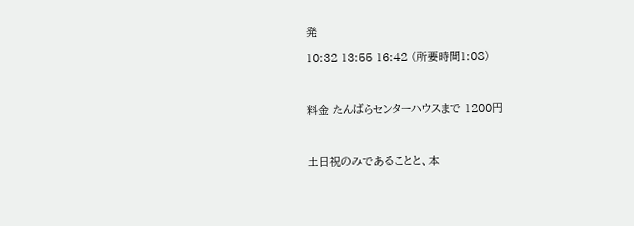発

10:32 13:55 16:42 (所要時間1:08)



料金 たんばらセンターハウスまで 1200円



土日祝のみであることと、本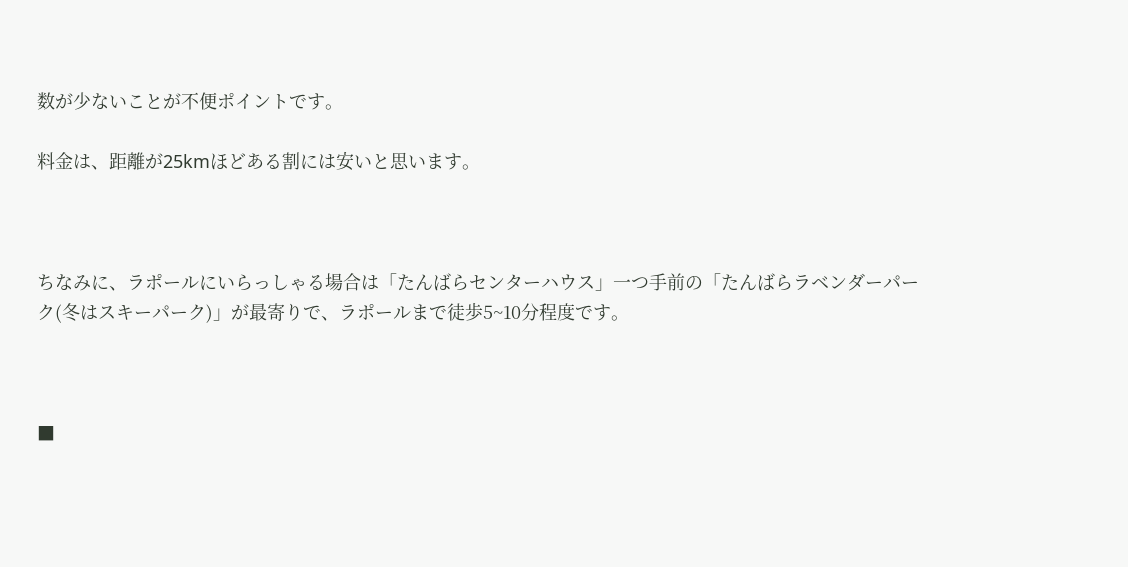数が少ないことが不便ポイントです。

料金は、距離が25kmほどある割には安いと思います。



ちなみに、ラポールにいらっしゃる場合は「たんばらセンターハウス」一つ手前の「たんばらラベンダーパーク(冬はスキーパーク)」が最寄りで、ラポールまで徒歩5~10分程度です。



■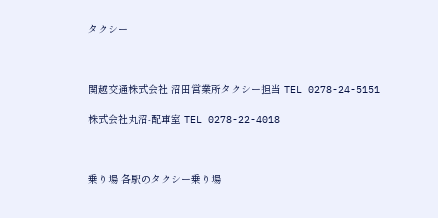タクシー



関越交通株式会社 沼田営業所タクシー担当 TEL 0278-24-5151

株式会社丸沼-配車室 TEL 0278-22-4018



乗り場 各駅のタクシー乗り場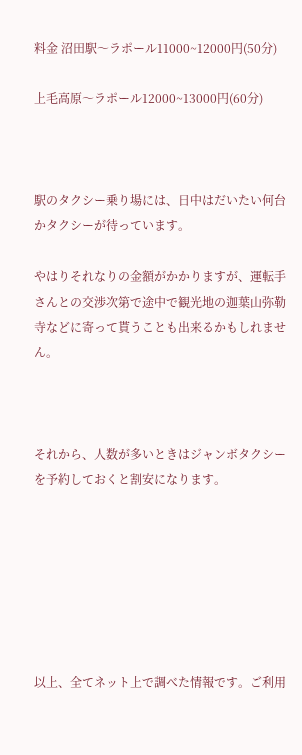料金 沼田駅〜ラポール11000~12000円(50分)

上毛高原〜ラポール12000~13000円(60分)



駅のタクシー乗り場には、日中はだいたい何台かタクシーが待っています。

やはりそれなりの金額がかかりますが、運転手さんとの交渉次第で途中で観光地の迦葉山弥勒寺などに寄って貰うことも出来るかもしれません。



それから、人数が多いときはジャンボタクシーを予約しておくと割安になります。







以上、全てネット上で調べた情報です。ご利用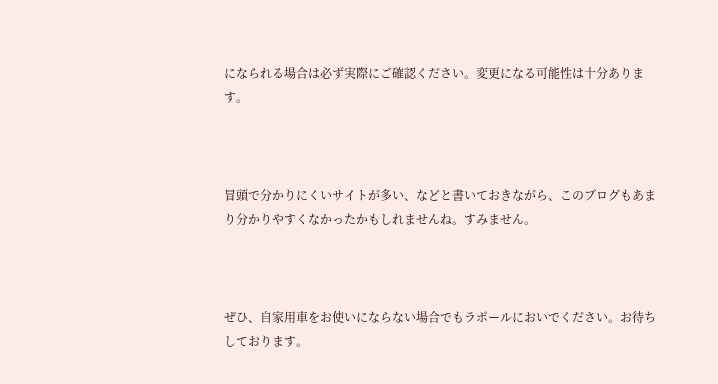になられる場合は必ず実際にご確認ください。変更になる可能性は十分あります。



冒頭で分かりにくいサイトが多い、などと書いておきながら、このブログもあまり分かりやすくなかったかもしれませんね。すみません。



ぜひ、自家用車をお使いにならない場合でもラポールにおいでください。お待ちしております。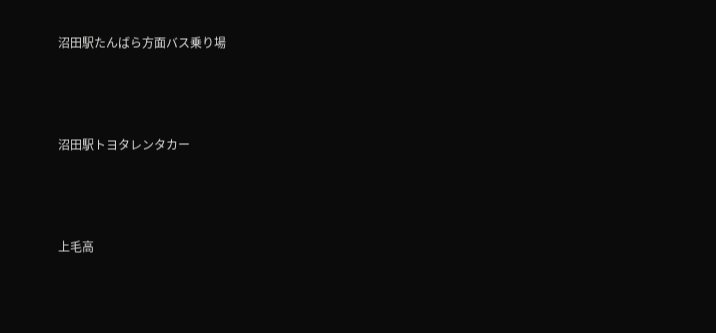沼田駅たんばら方面バス乗り場



沼田駅トヨタレンタカー



上毛高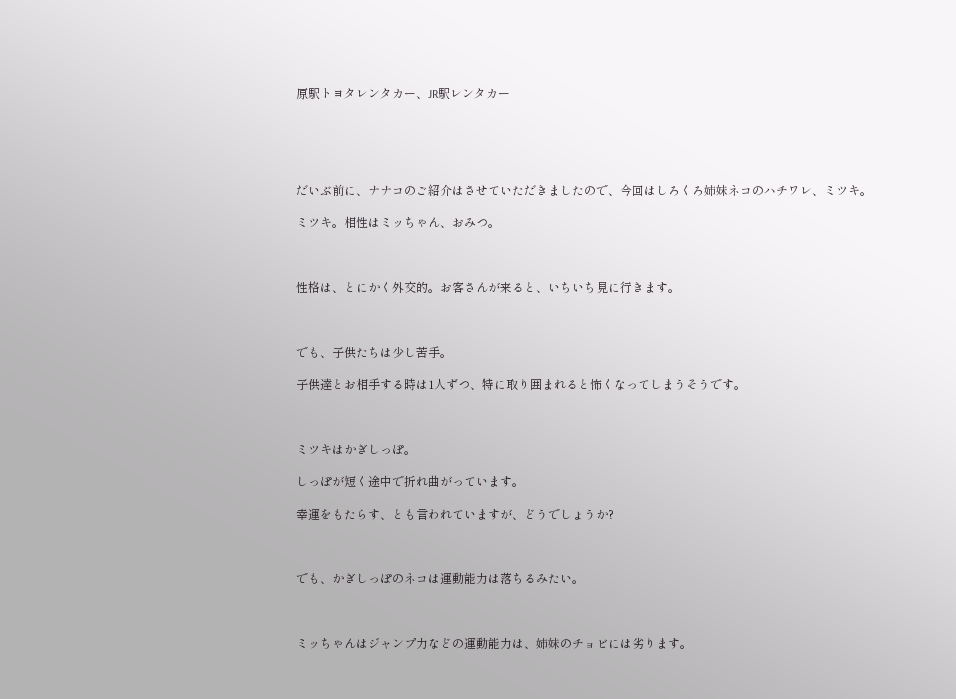原駅トヨタレンタカー、JR駅レンタカー





だいぶ前に、ナナコのご紹介はさせていただきましたので、今回はしろくろ姉妹ネコのハチワレ、ミツキ。

ミツキ。相性はミッちゃん、おみつ。



性格は、とにかく外交的。お客さんが来ると、いちいち見に行きます。



でも、子供たちは少し苦手。

子供達とお相手する時は1人ずつ、特に取り囲まれると怖くなってしまうそうです。



ミツキはかぎしっぽ。

しっぽが短く途中で折れ曲がっています。

幸運をもたらす、とも言われていますが、どうでしょうか?



でも、かぎしっぽのネコは運動能力は落ちるみたい。



ミッちゃんはジャンプ力などの運動能力は、姉妹のチョビには劣ります。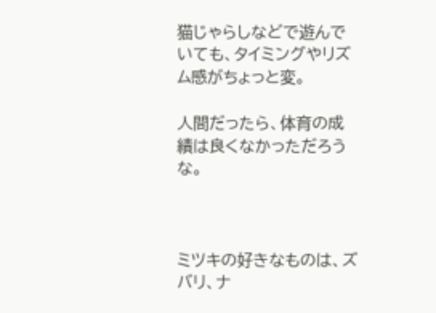猫じゃらしなどで遊んでいても、タイミングやリズム感がちょっと変。

人間だったら、体育の成績は良くなかっただろうな。



ミツキの好きなものは、ズバリ、ナ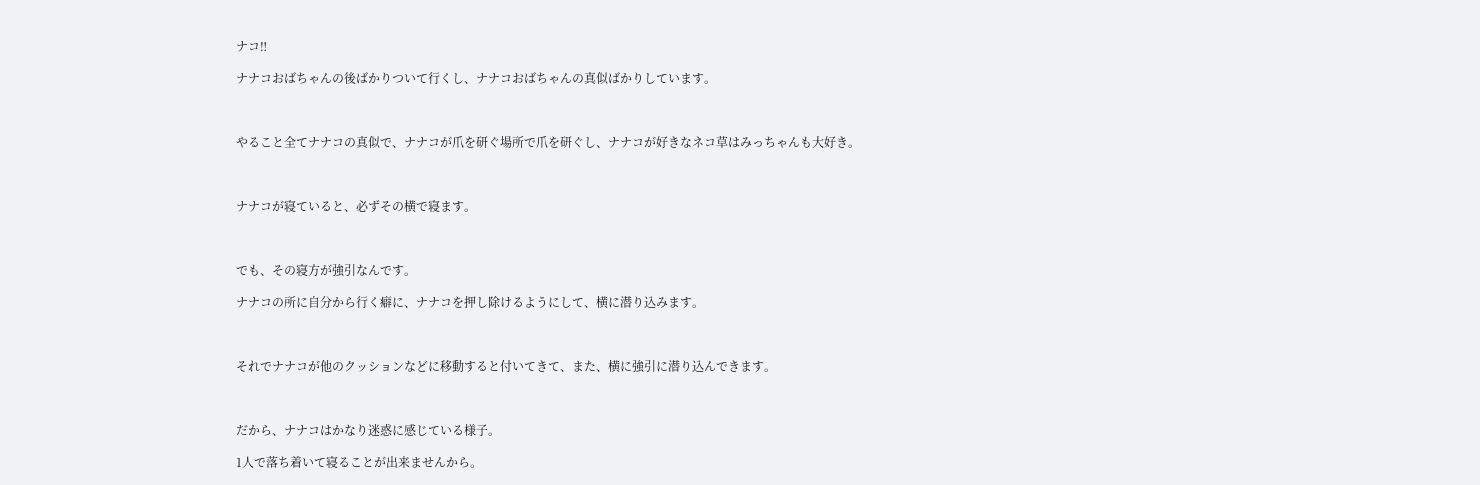ナコ‼

ナナコおばちゃんの後ばかりついて行くし、ナナコおばちゃんの真似ばかりしています。



やること全てナナコの真似で、ナナコが爪を研ぐ場所で爪を研ぐし、ナナコが好きなネコ草はみっちゃんも大好き。



ナナコが寝ていると、必ずその横で寝ます。



でも、その寝方が強引なんです。

ナナコの所に自分から行く癖に、ナナコを押し除けるようにして、横に潜り込みます。



それでナナコが他のクッションなどに移動すると付いてきて、また、横に強引に潜り込んできます。



だから、ナナコはかなり迷惑に感じている様子。

1人で落ち着いて寝ることが出来ませんから。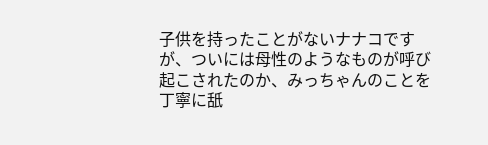子供を持ったことがないナナコですが、ついには母性のようなものが呼び起こされたのか、みっちゃんのことを丁寧に舐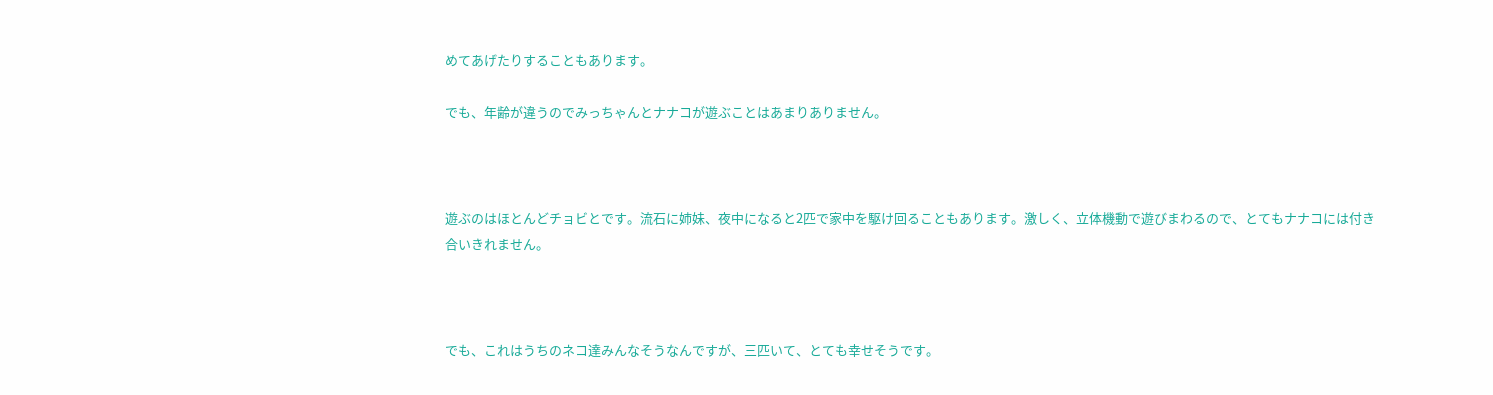めてあげたりすることもあります。

でも、年齢が違うのでみっちゃんとナナコが遊ぶことはあまりありません。



遊ぶのはほとんどチョビとです。流石に姉妹、夜中になると2匹で家中を駆け回ることもあります。激しく、立体機動で遊びまわるので、とてもナナコには付き合いきれません。



でも、これはうちのネコ達みんなそうなんですが、三匹いて、とても幸せそうです。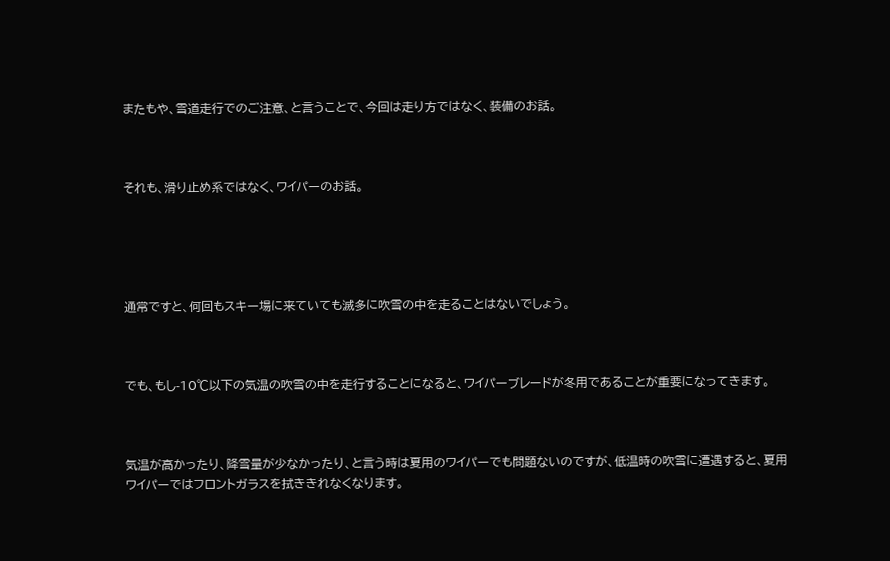またもや、雪道走行でのご注意、と言うことで、今回は走り方ではなく、装備のお話。



それも、滑り止め系ではなく、ワイパーのお話。





通常ですと、何回もスキー場に来ていても滅多に吹雪の中を走ることはないでしょう。



でも、もし-10℃以下の気温の吹雪の中を走行することになると、ワイパーブレードが冬用であることが重要になってきます。



気温が高かったり、降雪量が少なかったり、と言う時は夏用のワイパーでも問題ないのですが、低温時の吹雪に遭遇すると、夏用ワイパーではフロントガラスを拭ききれなくなります。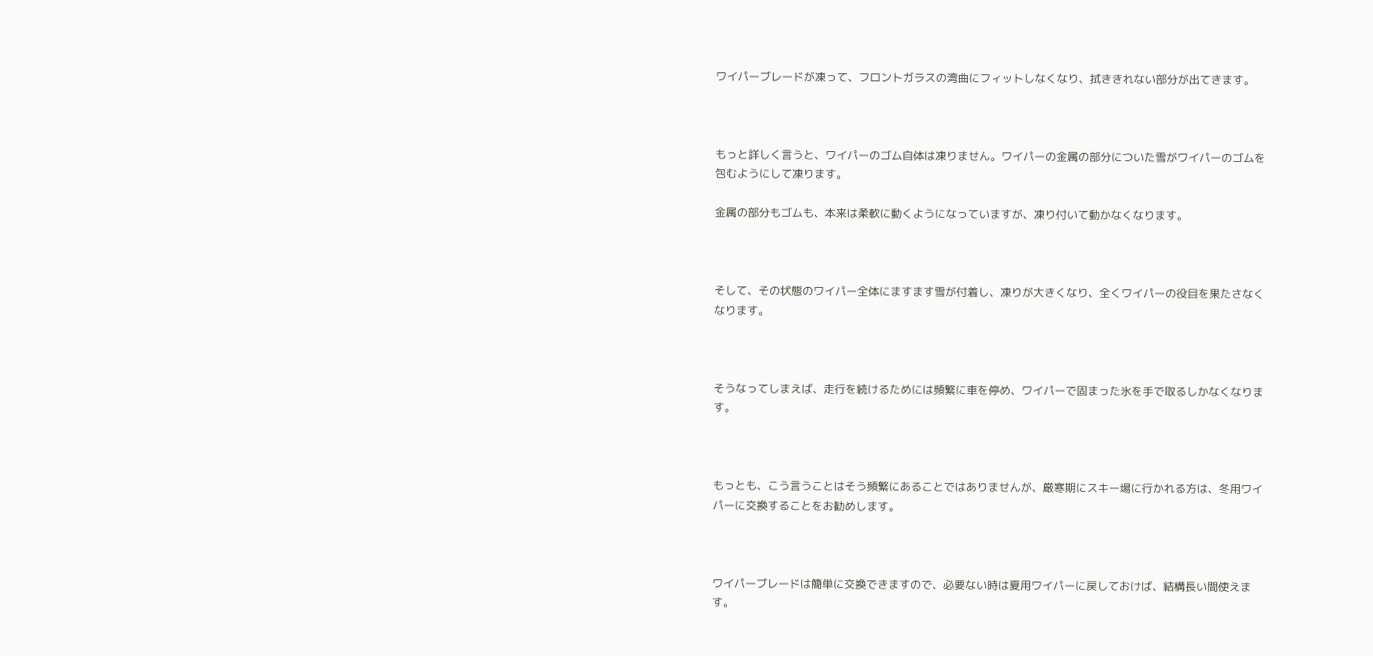ワイパーブレードが凍って、フロントガラスの湾曲にフィットしなくなり、拭ききれない部分が出てきます。



もっと詳しく言うと、ワイパーのゴム自体は凍りません。ワイパーの金属の部分についた雪がワイパーのゴムを包むようにして凍ります。

金属の部分もゴムも、本来は柔軟に動くようになっていますが、凍り付いて動かなくなります。



そして、その状態のワイパー全体にますます雪が付着し、凍りが大きくなり、全くワイパーの役目を果たさなくなります。



そうなってしまえば、走行を続けるためには頻繁に車を停め、ワイパーで固まった氷を手で取るしかなくなります。



もっとも、こう言うことはそう頻繁にあることではありませんが、厳寒期にスキー場に行かれる方は、冬用ワイパーに交換することをお勧めします。



ワイパーブレードは簡単に交換できますので、必要ない時は夏用ワイパーに戻しておけば、結構長い間使えます。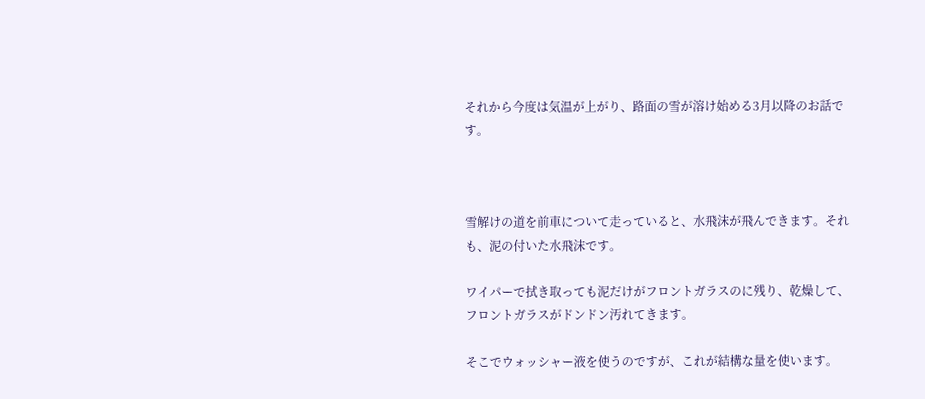それから今度は気温が上がり、路面の雪が溶け始める3月以降のお話です。



雪解けの道を前車について走っていると、水飛沫が飛んできます。それも、泥の付いた水飛沫です。

ワイパーで拭き取っても泥だけがフロントガラスのに残り、乾燥して、フロントガラスがドンドン汚れてきます。

そこでウォッシャー液を使うのですが、これが結構な量を使います。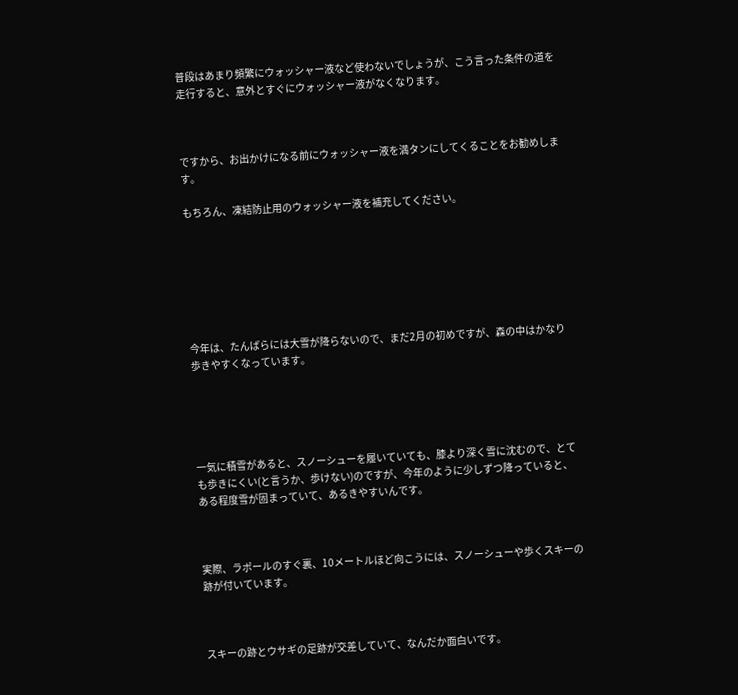普段はあまり頻繁にウォッシャー液など使わないでしょうが、こう言った条件の道を走行すると、意外とすぐにウォッシャー液がなくなります。



ですから、お出かけになる前にウォッシャー液を満タンにしてくることをお勧めします。

もちろん、凍結防止用のウォッシャー液を補充してください。







今年は、たんばらには大雪が降らないので、まだ2月の初めですが、森の中はかなり歩きやすくなっています。





一気に積雪があると、スノーシューを履いていても、膝より深く雪に沈むので、とても歩きにくい(と言うか、歩けない)のですが、今年のように少しずつ降っていると、ある程度雪が固まっていて、あるきやすいんです。



実際、ラポールのすぐ裏、10メートルほど向こうには、スノーシューや歩くスキーの跡が付いています。



スキーの跡とウサギの足跡が交差していて、なんだか面白いです。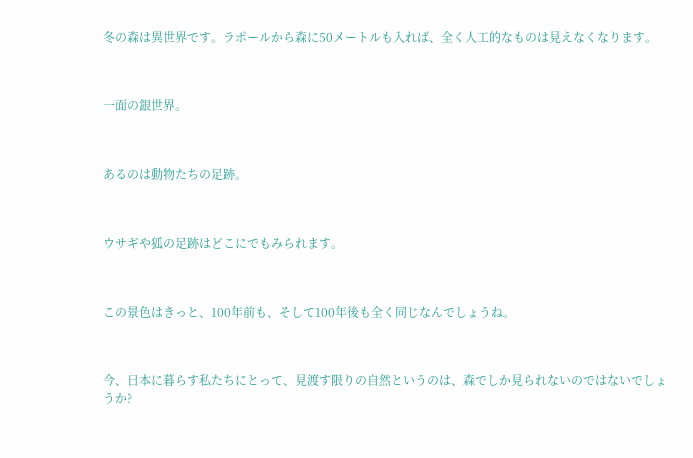冬の森は異世界です。ラポールから森に50メートルも入れば、全く人工的なものは見えなくなります。



一面の銀世界。



あるのは動物たちの足跡。



ウサギや狐の足跡はどこにでもみられます。



この景色はきっと、100年前も、そして100年後も全く同じなんでしょうね。



今、日本に暮らす私たちにとって、見渡す限りの自然というのは、森でしか見られないのではないでしょうか?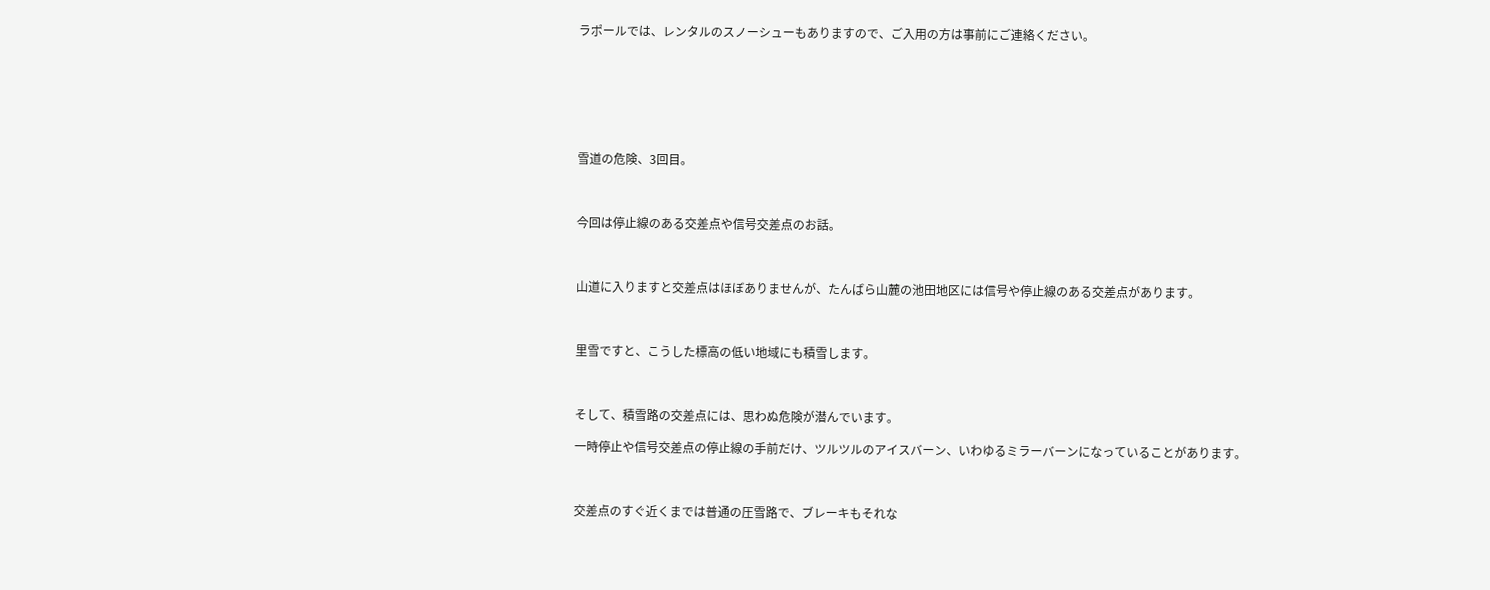ラポールでは、レンタルのスノーシューもありますので、ご入用の方は事前にご連絡ください。







雪道の危険、3回目。



今回は停止線のある交差点や信号交差点のお話。



山道に入りますと交差点はほぼありませんが、たんばら山麓の池田地区には信号や停止線のある交差点があります。



里雪ですと、こうした標高の低い地域にも積雪します。



そして、積雪路の交差点には、思わぬ危険が潜んでいます。

一時停止や信号交差点の停止線の手前だけ、ツルツルのアイスバーン、いわゆるミラーバーンになっていることがあります。



交差点のすぐ近くまでは普通の圧雪路で、ブレーキもそれな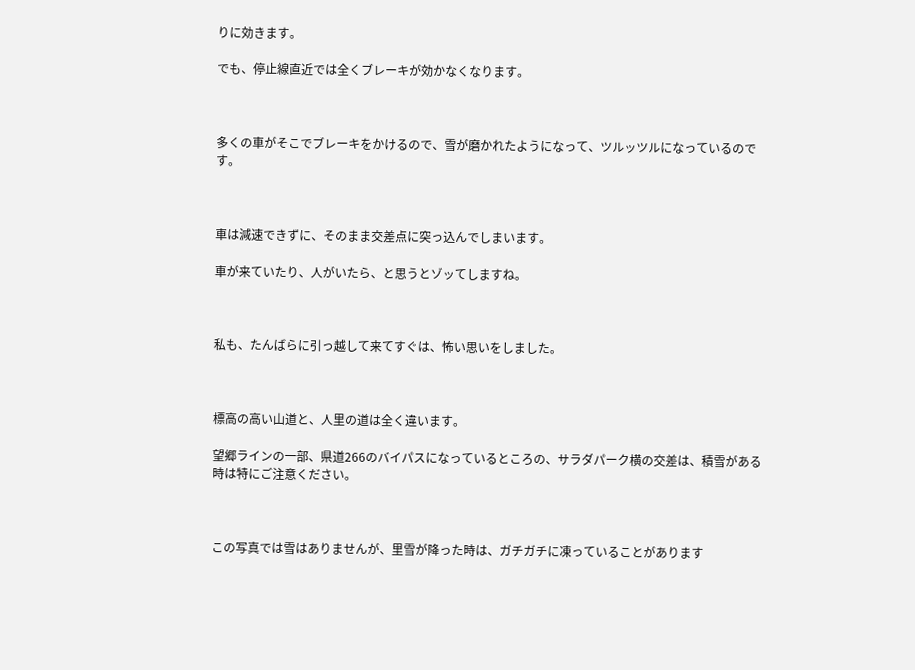りに効きます。

でも、停止線直近では全くブレーキが効かなくなります。



多くの車がそこでブレーキをかけるので、雪が磨かれたようになって、ツルッツルになっているのです。



車は減速できずに、そのまま交差点に突っ込んでしまいます。

車が来ていたり、人がいたら、と思うとゾッてしますね。



私も、たんばらに引っ越して来てすぐは、怖い思いをしました。



標高の高い山道と、人里の道は全く違います。

望郷ラインの一部、県道266のバイパスになっているところの、サラダパーク横の交差は、積雪がある時は特にご注意ください。



この写真では雪はありませんが、里雪が降った時は、ガチガチに凍っていることがあります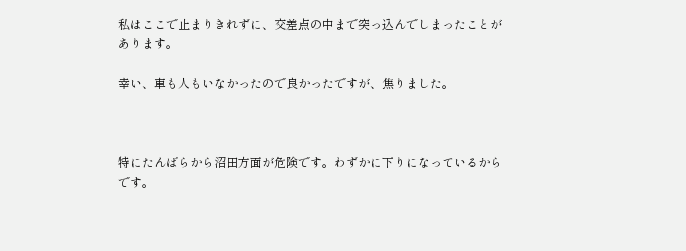私はここで止まりきれずに、交差点の中まで突っ込んでしまったことがあります。

幸い、車も人もいなかったので良かったですが、焦りました。



特にたんばらから沼田方面が危険です。わずかに下りになっているからです。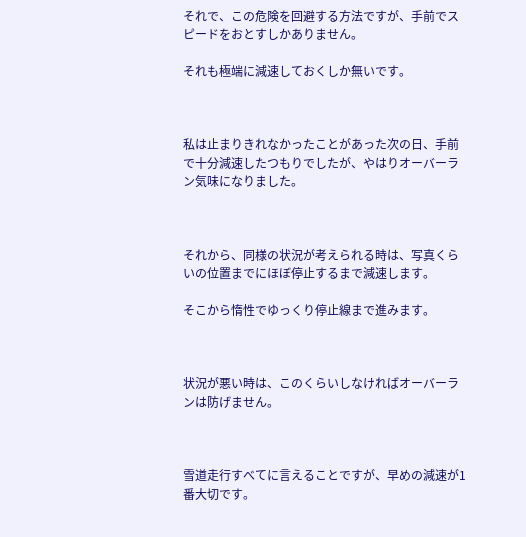それで、この危険を回避する方法ですが、手前でスピードをおとすしかありません。

それも極端に減速しておくしか無いです。



私は止まりきれなかったことがあった次の日、手前で十分減速したつもりでしたが、やはりオーバーラン気味になりました。



それから、同様の状況が考えられる時は、写真くらいの位置までにほぼ停止するまで減速します。

そこから惰性でゆっくり停止線まで進みます。



状況が悪い時は、このくらいしなければオーバーランは防げません。



雪道走行すべてに言えることですが、早めの減速が1番大切です。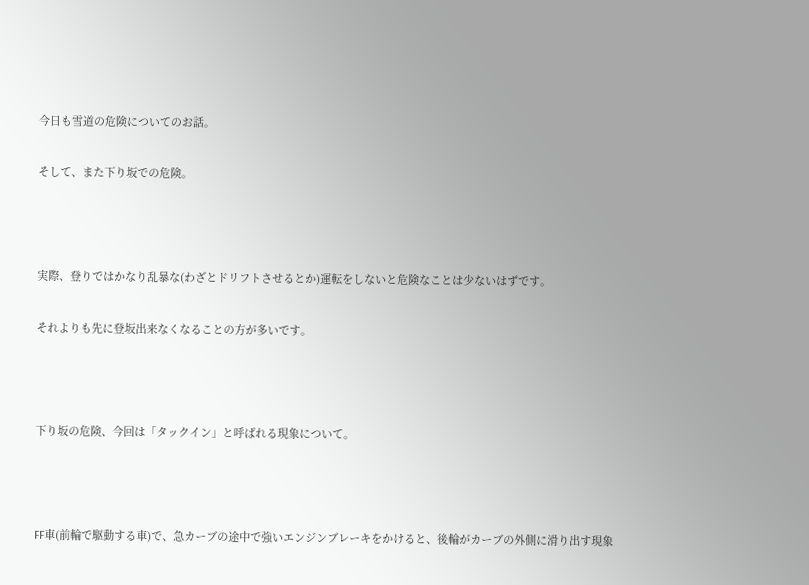今日も雪道の危険についてのお話。

そして、また下り坂での危険。



実際、登りではかなり乱暴な(わざとドリフトさせるとか)運転をしないと危険なことは少ないはずです。

それよりも先に登坂出来なくなることの方が多いです。



下り坂の危険、今回は「タックイン」と呼ばれる現象について。



FF車(前輪で駆動する車)で、急カーブの途中で強いエンジンブレーキをかけると、後輪がカーブの外側に滑り出す現象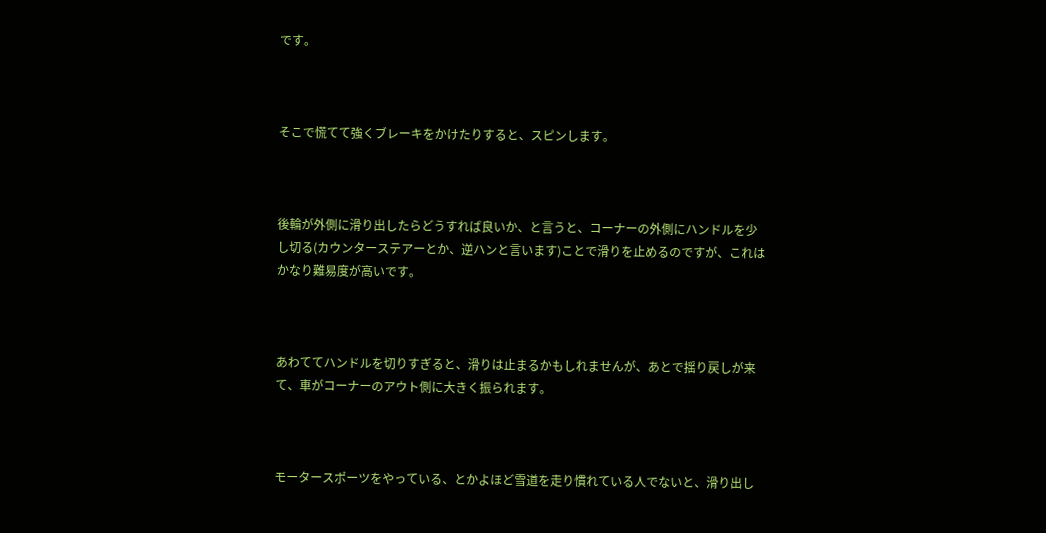です。



そこで慌てて強くブレーキをかけたりすると、スピンします。



後輪が外側に滑り出したらどうすれば良いか、と言うと、コーナーの外側にハンドルを少し切る(カウンターステアーとか、逆ハンと言います)ことで滑りを止めるのですが、これはかなり難易度が高いです。



あわててハンドルを切りすぎると、滑りは止まるかもしれませんが、あとで揺り戻しが来て、車がコーナーのアウト側に大きく振られます。



モータースポーツをやっている、とかよほど雪道を走り慣れている人でないと、滑り出し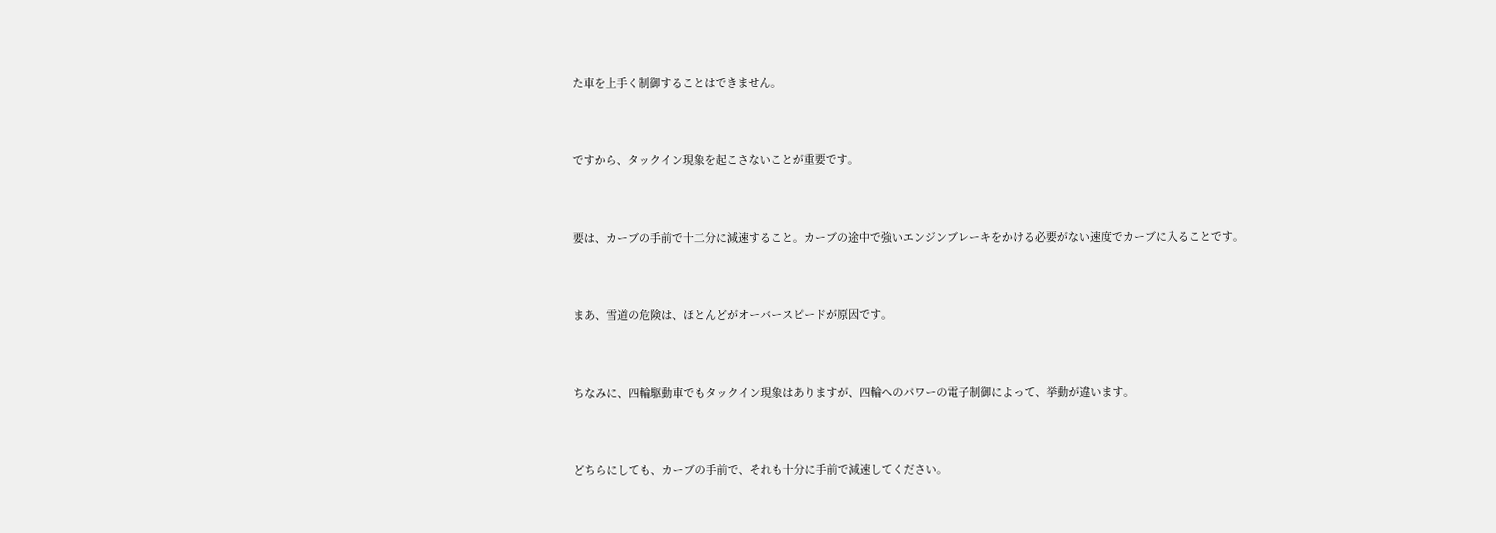た車を上手く制御することはできません。



ですから、タックイン現象を起こさないことが重要です。



要は、カーブの手前で十二分に減速すること。カーブの途中で強いエンジンブレーキをかける必要がない速度でカーブに入ることです。



まあ、雪道の危険は、ほとんどがオーバースピードが原因です。



ちなみに、四輪駆動車でもタックイン現象はありますが、四輪へのパワーの電子制御によって、挙動が違います。



どちらにしても、カーブの手前で、それも十分に手前で減速してください。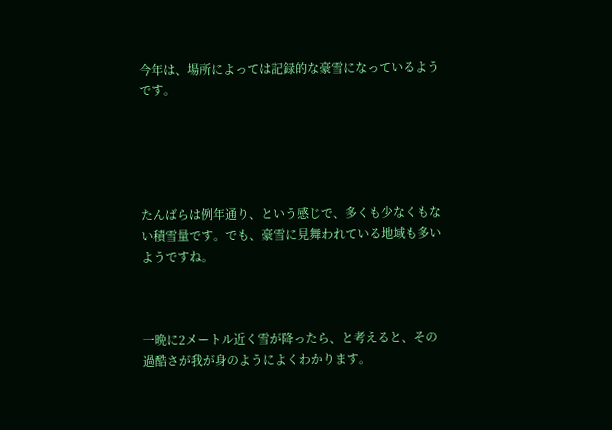今年は、場所によっては記録的な豪雪になっているようです。





たんばらは例年通り、という感じで、多くも少なくもない積雪量です。でも、豪雪に見舞われている地域も多いようですね。



一晩に2メートル近く雪が降ったら、と考えると、その過酷さが我が身のようによくわかります。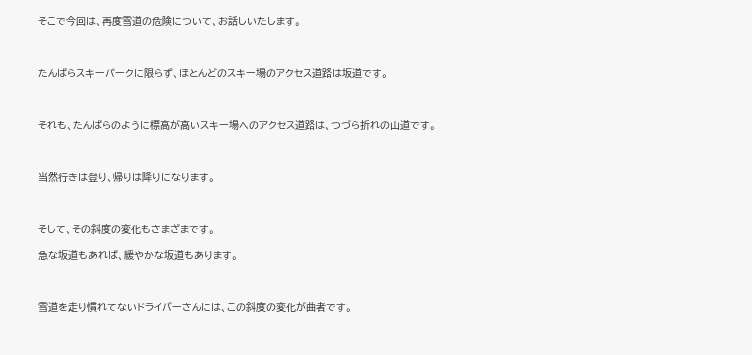そこで今回は、再度雪道の危険について、お話しいたします。



たんばらスキーパークに限らず、ほとんどのスキー場のアクセス道路は坂道です。



それも、たんばらのように標高が高いスキー場へのアクセス道路は、つづら折れの山道です。



当然行きは登り、帰りは降りになります。



そして、その斜度の変化もさまざまです。

急な坂道もあれば、緩やかな坂道もあります。



雪道を走り慣れてないドライバーさんには、この斜度の変化が曲者です。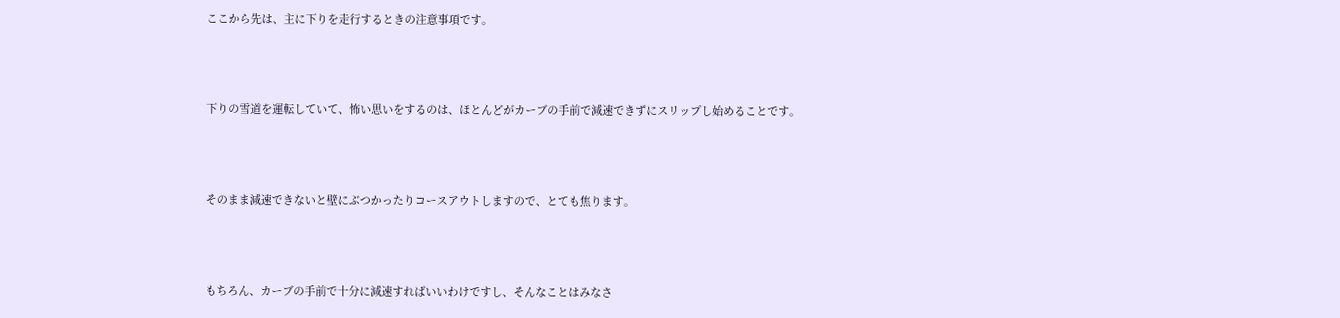ここから先は、主に下りを走行するときの注意事項です。



下りの雪道を運転していて、怖い思いをするのは、ほとんどがカーブの手前で減速できずにスリップし始めることです。



そのまま減速できないと壁にぶつかったりコースアウトしますので、とても焦ります。



もちろん、カーブの手前で十分に減速すればいいわけですし、そんなことはみなさ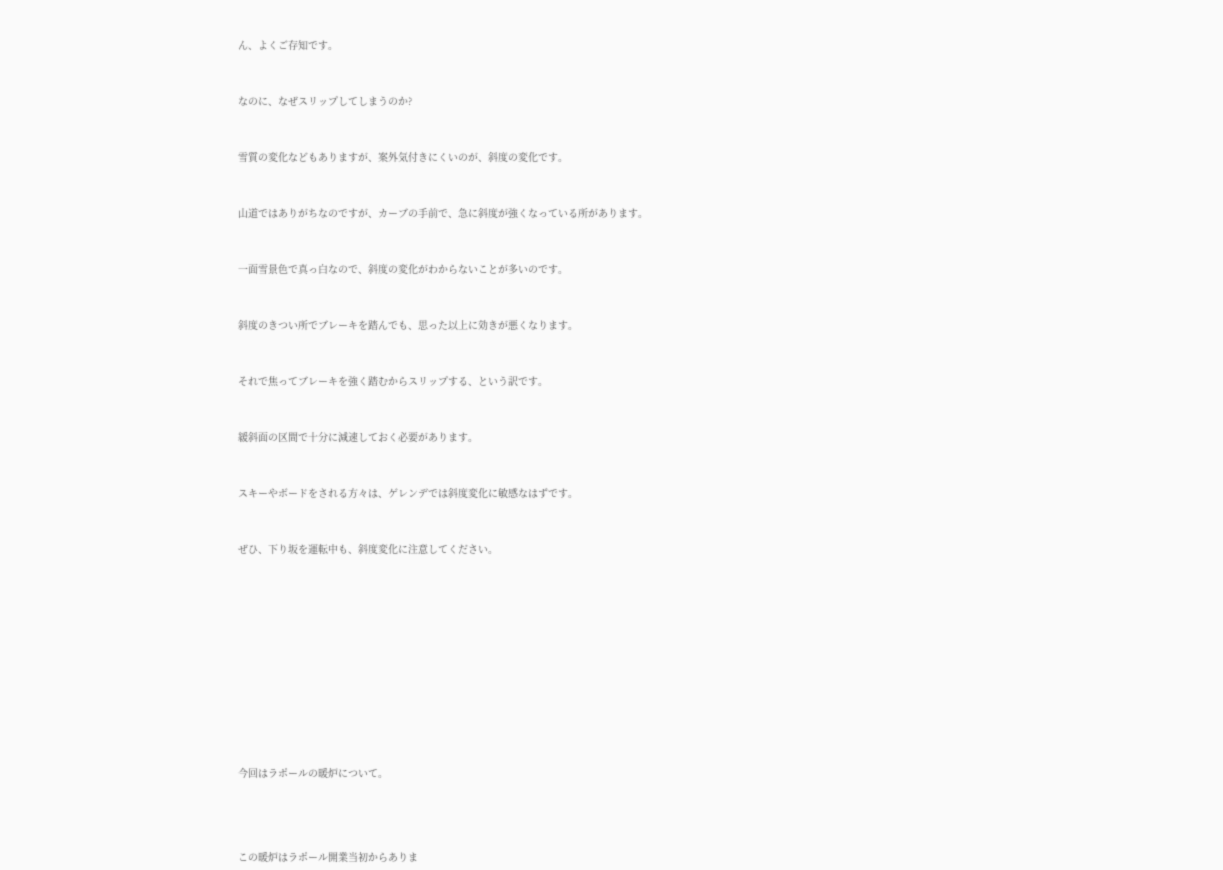ん、よくご存知です。



なのに、なぜスリップしてしまうのか?



雪質の変化などもありますが、案外気付きにくいのが、斜度の変化です。



山道ではありがちなのですが、カーブの手前で、急に斜度が強くなっている所があります。



一面雪景色で真っ白なので、斜度の変化がわからないことが多いのです。



斜度のきつい所でブレーキを踏んでも、思った以上に効きが悪くなります。



それで焦ってブレーキを強く踏むからスリップする、という訳です。



緩斜面の区間で十分に減速しておく必要があります。



スキーやボードをされる方々は、ゲレンデでは斜度変化に敏感なはずです。



ぜひ、下り坂を運転中も、斜度変化に注意してください。















今回はラポールの暖炉について。





この暖炉はラポール開業当初からありま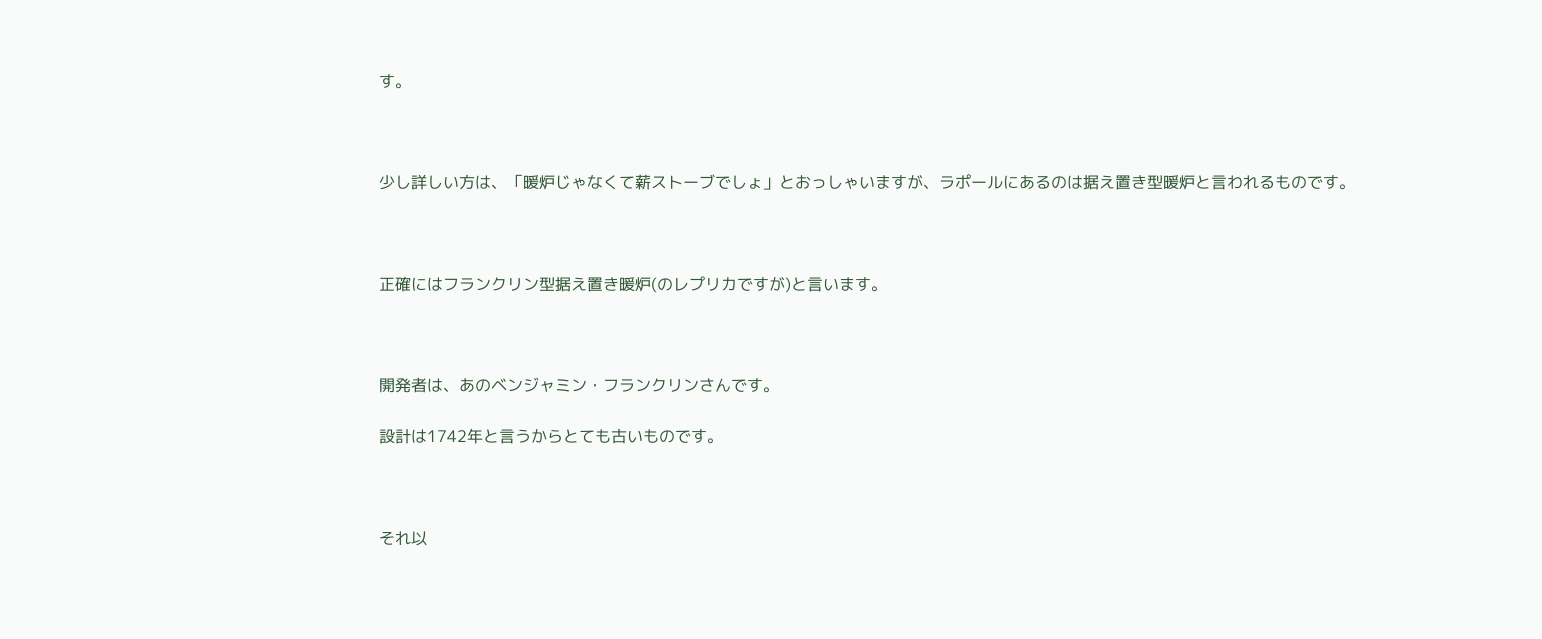す。



少し詳しい方は、「暖炉じゃなくて薪ストーブでしょ」とおっしゃいますが、ラポールにあるのは据え置き型暖炉と言われるものです。



正確にはフランクリン型据え置き暖炉(のレプリカですが)と言います。



開発者は、あのベンジャミン・フランクリンさんです。

設計は1742年と言うからとても古いものです。



それ以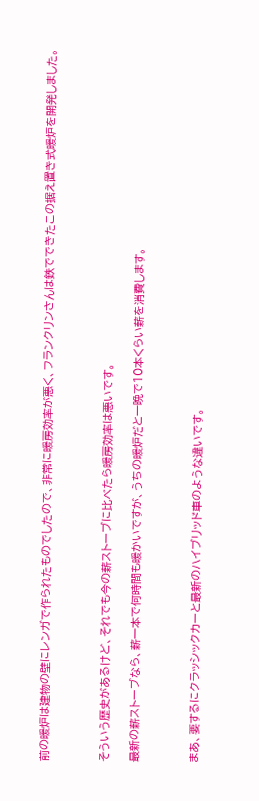前の暖炉は建物の壁にレンガで作られたものでしたので、非常に暖房効率が悪く、フランクリンさんは鉄でできたこの据え置き式暖炉を開発しました。



そういう歴史があるけど、それでも今の薪ストーブに比べたら暖房効率は悪いです。

最新の薪ストーブなら、薪一本で何時間も暖かいですが、うちの暖炉だと一晩で10本くらい薪を消費します。



まあ、要するにクラッシックカーと最新のハイブリッド車のような違いです。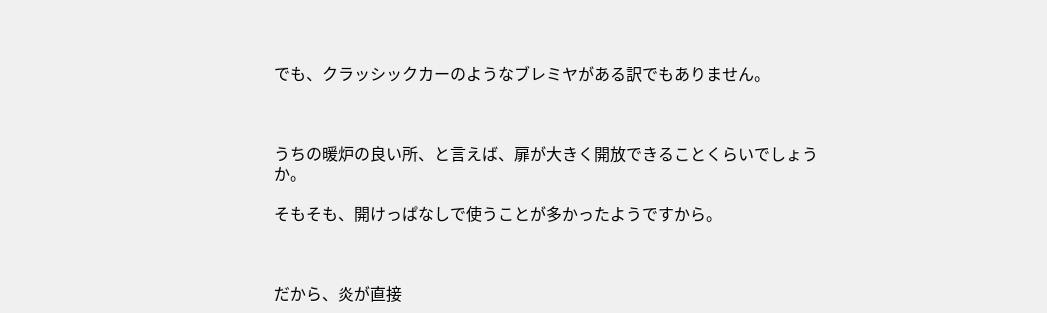でも、クラッシックカーのようなブレミヤがある訳でもありません。



うちの暖炉の良い所、と言えば、扉が大きく開放できることくらいでしょうか。

そもそも、開けっぱなしで使うことが多かったようですから。



だから、炎が直接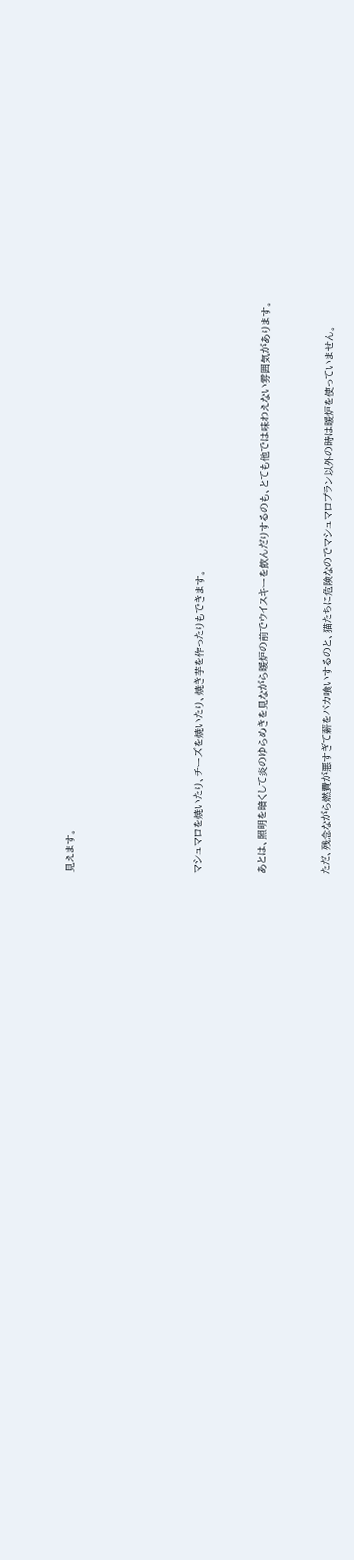見えます。







マシュマロを焼いたり、チーズを焼いたり、焼き芋を作ったりもできます。



あとは、照明を暗くして炎のゆらめきを見ながら暖炉の前でウイスキーを飲んだりするのも、とても他では味わえない雰囲気があります。



ただ、残念ながら燃費が悪すぎて薪をバカ喰いするのと、猫たちに危険なのでマシュマロプラン以外の時は暖炉を使っていません。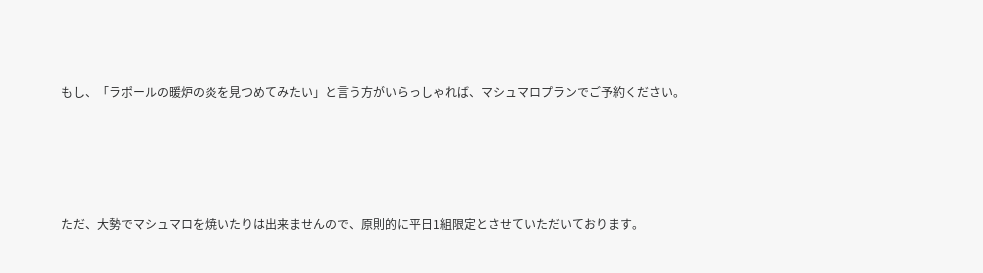もし、「ラポールの暖炉の炎を見つめてみたい」と言う方がいらっしゃれば、マシュマロプランでご予約ください。





ただ、大勢でマシュマロを焼いたりは出来ませんので、原則的に平日1組限定とさせていただいております。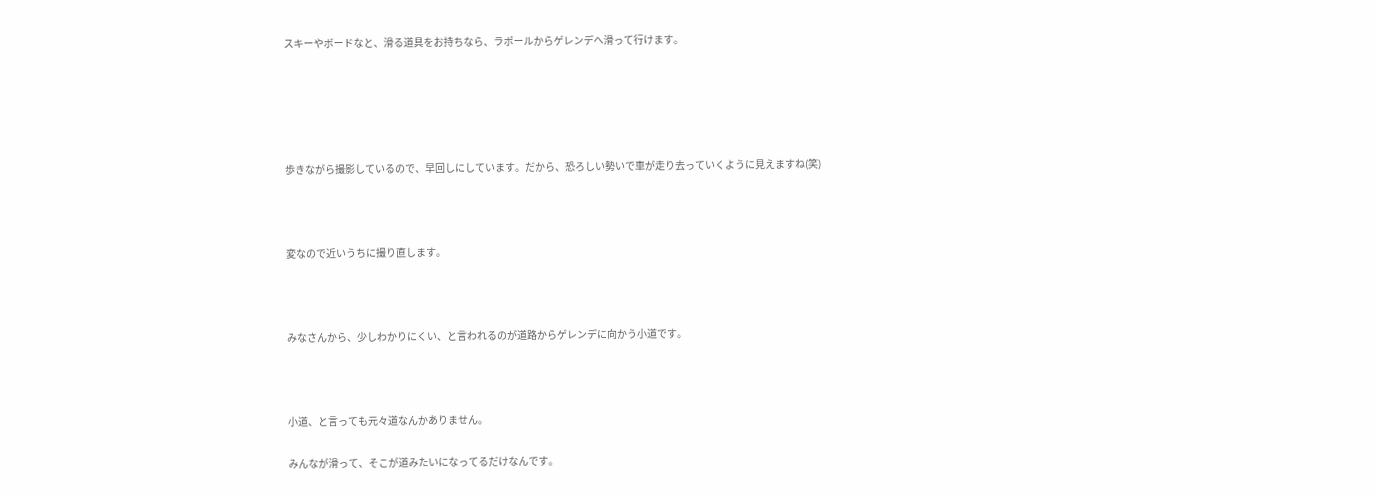スキーやボードなと、滑る道具をお持ちなら、ラポールからゲレンデへ滑って行けます。





歩きながら撮影しているので、早回しにしています。だから、恐ろしい勢いで車が走り去っていくように見えますね(笑)



変なので近いうちに撮り直します。



みなさんから、少しわかりにくい、と言われるのが道路からゲレンデに向かう小道です。



小道、と言っても元々道なんかありません。

みんなが滑って、そこが道みたいになってるだけなんです。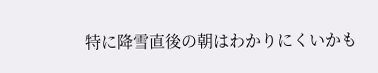特に降雪直後の朝はわかりにくいかも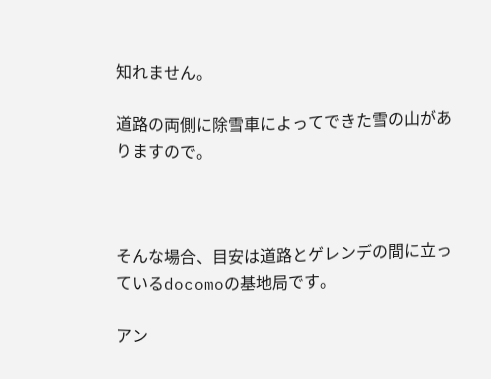知れません。

道路の両側に除雪車によってできた雪の山がありますので。



そんな場合、目安は道路とゲレンデの間に立っているdocomoの基地局です。

アン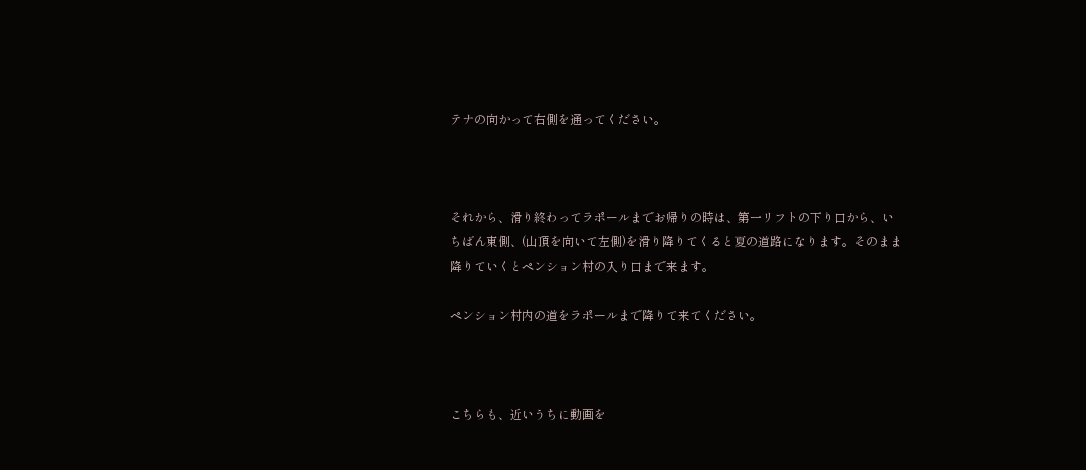テナの向かって右側を通ってください。



それから、滑り終わってラポールまでお帰りの時は、第一リフトの下り口から、いちばん東側、(山頂を向いて左側)を滑り降りてくると夏の道路になります。そのまま降りていくとペンション村の入り口まで来ます。

ペンション村内の道をラポールまで降りて来てください。



こちらも、近いうちに動画を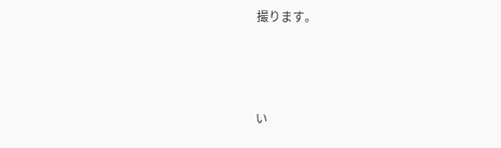撮ります。



い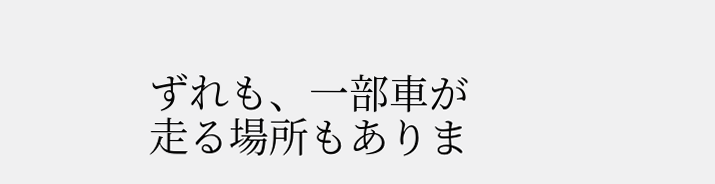ずれも、一部車が走る場所もありま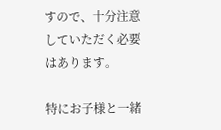すので、十分注意していただく必要はあります。

特にお子様と一緒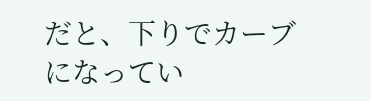だと、下りでカーブになってい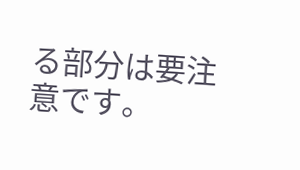る部分は要注意です。